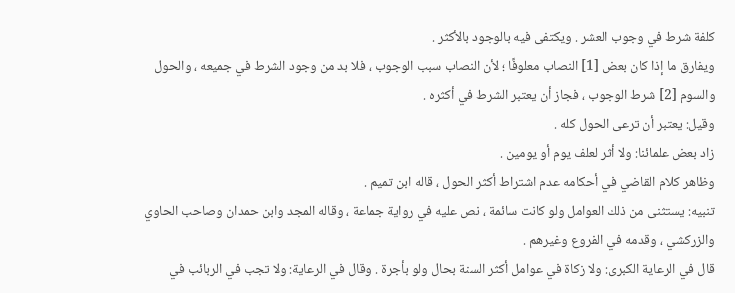كلفة شرط في وجوب العشر . ويكتفى فيه بالوجود بالأكثر .
ويفارق ما إذا كان بعض [1] النصاب معلوفًا ؛ لأن النصاب سبب الوجوب ، فلا بد من وجود الشرط في جميعه ، والحول والسوم [2] شرط الوجوب ، فجاز أن يعتبر الشرط في أكثره .
وقيل: يعتبر أن ترعى الحول كله .
زاد بعض علمائنا: ولا أثر لعلف يوم أو يومين .
وظاهر كلام القاضي في أحكامه عدم اشتراط أكثر الحول ، قاله ابن تميم .
تنبيه: يستثنى من ذلك العوامل ولو كانت سائمة ، نص عليه في رواية جماعة ، وقاله المجد وابن حمدان وصاحب الحاوي والزركشي ، وقدمه في الفروع وغيرهم .
قال في الرعاية الكبرى: ولا زكاة في عوامل أكثر السنة بحال ولو بأجرة . وقال في الرعاية: ولا تجب في الربائب في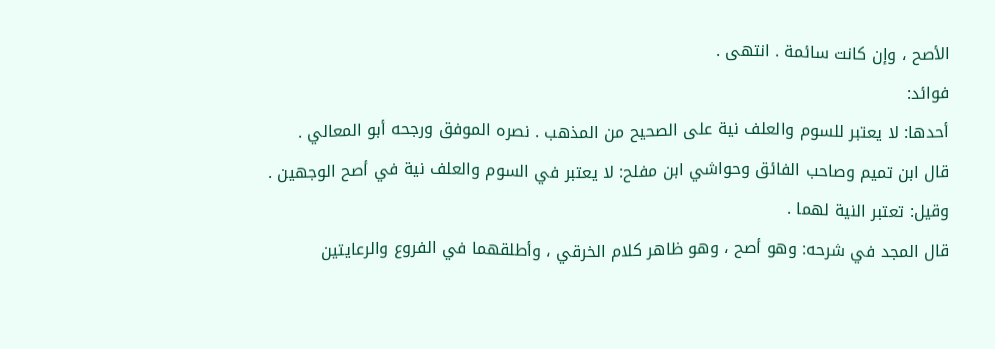الأصح ، وإن كانت سائمة . انتهى .
فوائد:
أحدها: لا يعتبر للسوم والعلف نية على الصحيح من المذهب . نصره الموفق ورجحه أبو المعالي .
قال ابن تميم وصاحب الفائق وحواشي ابن مفلح: لا يعتبر في السوم والعلف نية في أصح الوجهين .
وقيل: تعتبر النية لهما .
قال المجد في شرحه: وهو أصح ، وهو ظاهر كلام الخرقي ، وأطلقهما في الفروع والرعايتين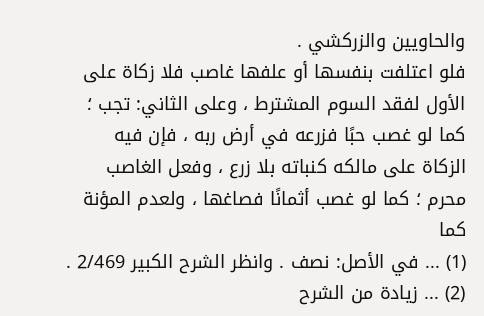والحاويين والزركشي .
فلو اعتلفت بنفسها أو علفها غاصب فلا زكاة على الأول لفقد السوم المشترط ، وعلى الثاني: تجب ؛ كما لو غصب حبًا فزرعه في أرض ربه ، فإن فيه الزكاة على مالكه كنباته بلا زرع ، وفعل الغاصب محرم ؛ كما لو غصب أثمانًا فصاغها ، ولعدم المؤنة كما
(1) ... في الأصل: نصف . وانظر الشرح الكبير 2/469 .
(2) ... زيادة من الشرح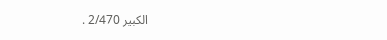الكبير 2/470 .